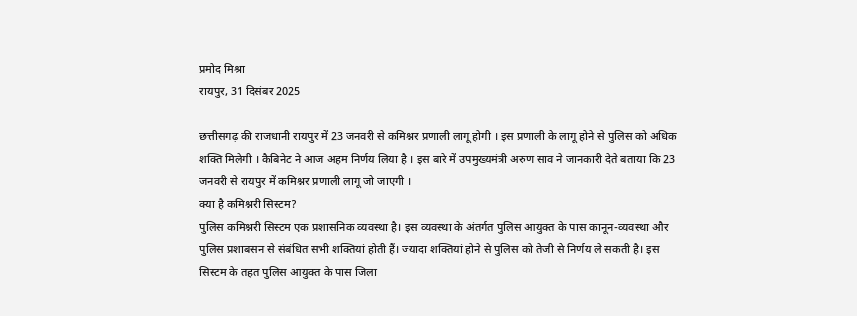प्रमोद मिश्रा
रायपुर, 31 दिसंबर 2025

छत्तीसगढ़ की राजधानी रायपुर में 23 जनवरी से कमिश्नर प्रणाली लागू होगी । इस प्रणाली के लागू होने से पुलिस को अधिक शक्ति मिलेगी । कैबिनेट ने आज अहम निर्णय लिया है । इस बारे में उपमुख्यमंत्री अरुण साव ने जानकारी देते बताया कि 23 जनवरी से रायपुर में कमिश्नर प्रणाली लागू जो जाएगी ।
क्या है कमिश्नरी सिस्टम?
पुलिस कमिश्नरी सिस्टम एक प्रशासनिक व्यवस्था है। इस व्यवस्था के अंतर्गत पुलिस आयुक्त के पास कानून-व्यवस्था और पुलिस प्रशाबसन से संबंधित सभी शक्तियां होती हैं। ज्यादा शक्तियां होने से पुलिस को तेजी से निर्णय ले सकती है। इस सिस्टम के तहत पुलिस आयुक्त के पास जिला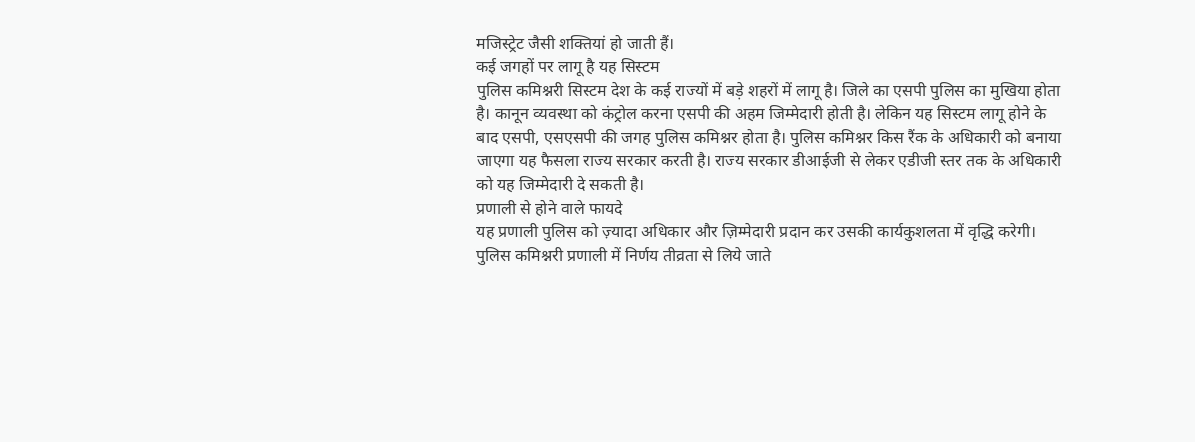मजिस्ट्रेट जैसी शक्तियां हो जाती हैं।
कई जगहों पर लागू है यह सिस्टम
पुलिस कमिश्नरी सिस्टम देश के कई राज्यों में बड़े शहरों में लागू है। जिले का एसपी पुलिस का मुखिया होता है। कानून व्यवस्था को कंट्रोल करना एसपी की अहम जिम्मेदारी होती है। लेकिन यह सिस्टम लागू होने के बाद एसपी, एसएसपी की जगह पुलिस कमिश्नर होता है। पुलिस कमिश्नर किस रैंक के अधिकारी को बनाया जाएगा यह फैसला राज्य सरकार करती है। राज्य सरकार डीआईजी से लेकर एडीजी स्तर तक के अधिकारी को यह जिम्मेदारी दे सकती है।
प्रणाली से होने वाले फायदे
यह प्रणाली पुलिस को ज़्यादा अधिकार और ज़िम्मेदारी प्रदान कर उसकी कार्यकुशलता में वृद्धि करेगी।
पुलिस कमिश्नरी प्रणाली में निर्णय तीव्रता से लिये जाते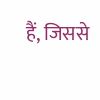हैं, जिससे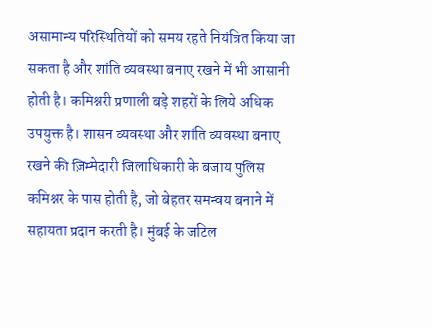असामान्य परिस्थितियों को समय रहते नियंत्रित किया जा सकता है और शांति व्यवस्था बनाए रखने में भी आसानी होती है। कमिश्नरी प्रणाली बड़े शहरों के लिये अधिक उपयुक्त है। शासन व्यवस्था और शांति व्यवस्था बनाए रखने की ज़िम्मेदारी जिलाधिकारी के बजाय पुलिस कमिश्नर के पास होती है, जो बेहतर समन्वय बनाने में सहायता प्रदान करती है। मुंबई के जटिल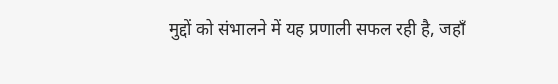मुद्दों को संभालने में यह प्रणाली सफल रही है, जहाँ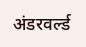अंडरवर्ल्ड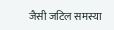जैसी जटिल समस्या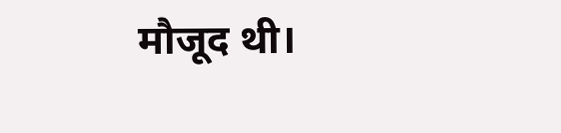मौजूद थी।